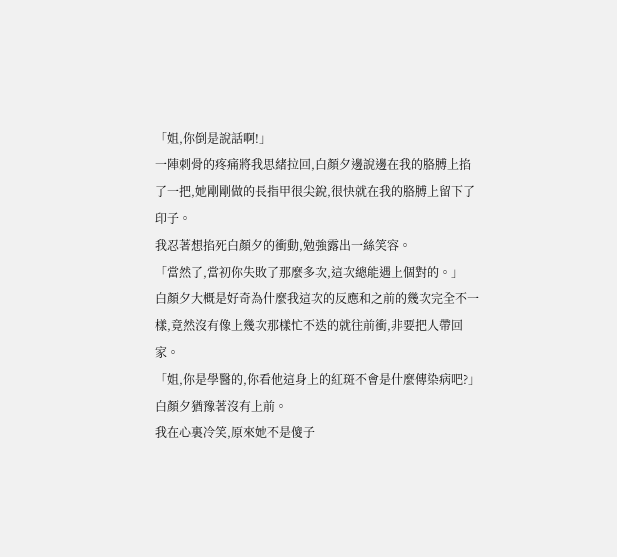「姐,你倒是說話啊!」
一陣刺骨的疼痛將我思緒拉回,白顏夕邊說邊在我的胳膊上掐了一把,她剛剛做的長指甲很尖銳,很快就在我的胳膊上留下了印子。
我忍著想掐死白顏夕的衝動,勉強露出一絲笑容。
「當然了,當初你失敗了那麼多次,這次總能遇上個對的。」
白顏夕大概是好奇為什麼我這次的反應和之前的幾次完全不一樣,竟然沒有像上幾次那樣忙不迭的就往前衝,非要把人帶回家。
「姐,你是學醫的,你看他這身上的紅斑不會是什麼傳染病吧?」
白顏夕猶豫著沒有上前。
我在心裏冷笑,原來她不是傻子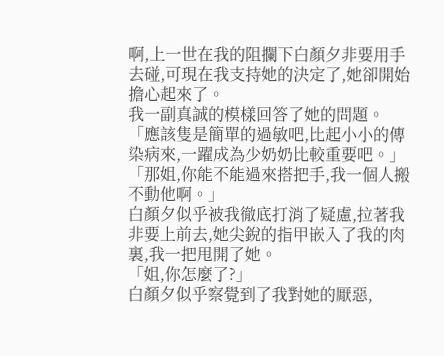啊,上一世在我的阻攔下白顏夕非要用手去碰,可現在我支持她的決定了,她卻開始擔心起來了。
我一副真誠的模樣回答了她的問題。
「應該隻是簡單的過敏吧,比起小小的傳染病來,一躍成為少奶奶比較重要吧。」
「那姐,你能不能過來搭把手,我一個人搬不動他啊。」
白顏夕似乎被我徹底打消了疑慮,拉著我非要上前去,她尖銳的指甲嵌入了我的肉裏,我一把甩開了她。
「姐,你怎麼了?」
白顏夕似乎察覺到了我對她的厭惡,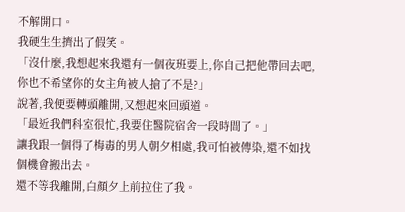不解開口。
我硬生生擠出了假笑。
「沒什麼,我想起來我還有一個夜班要上,你自己把他帶回去吧,你也不希望你的女主角被人搶了不是?」
說著,我便要轉頭離開,又想起來回頭道。
「最近我們科室很忙,我要住醫院宿舍一段時間了。」
讓我跟一個得了梅毒的男人朝夕相處,我可怕被傳染,還不如找個機會搬出去。
還不等我離開,白顏夕上前拉住了我。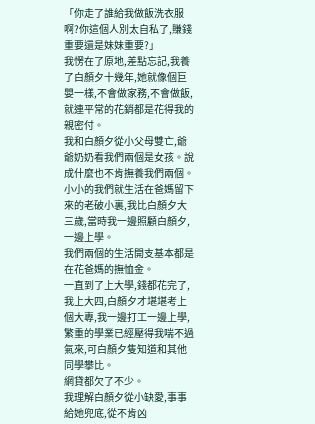「你走了誰給我做飯洗衣服啊?你這個人別太自私了,賺錢重要還是妹妹重要?」
我愣在了原地,差點忘記,我養了白顏夕十幾年,她就像個巨嬰一樣,不會做家務,不會做飯,就連平常的花銷都是花得我的親密付。
我和白顏夕從小父母雙亡,爺爺奶奶看我們兩個是女孩。說成什麼也不肯撫養我們兩個。
小小的我們就生活在爸媽留下來的老破小裏,我比白顏夕大三歲,當時我一邊照顧白顏夕,一邊上學。
我們兩個的生活開支基本都是在花爸媽的撫恤金。
一直到了上大學,錢都花完了,我上大四,白顏夕才堪堪考上個大專,我一邊打工一邊上學,繁重的學業已經壓得我喘不過氣來,可白顏夕隻知道和其他同學攀比。
網貸都欠了不少。
我理解白顏夕從小缺愛,事事給她兜底,從不肯凶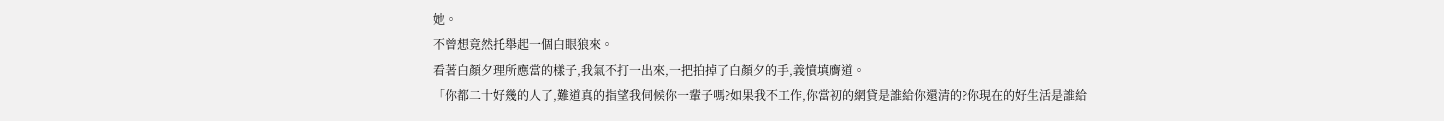她。
不曾想竟然托舉起一個白眼狼來。
看著白顏夕理所應當的樣子,我氣不打一出來,一把拍掉了白顏夕的手,義憤填膺道。
「你都二十好幾的人了,難道真的指望我伺候你一輩子嗎?如果我不工作,你當初的網貸是誰給你還清的?你現在的好生活是誰給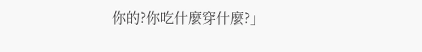你的?你吃什麼穿什麼?」